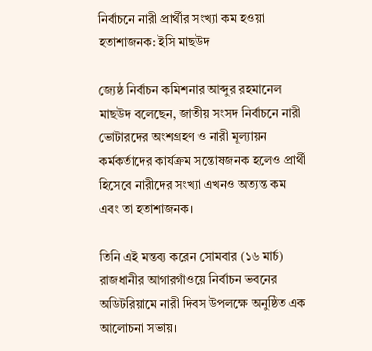নির্বাচনে নারী প্রার্থীর সংখ্যা কম হওয়া হতাশাজনক: ইসি মাছউদ

জ্যেষ্ঠ নির্বাচন কমিশনার আব্দুর রহমানেল মাছউদ বলেছেন, জাতীয় সংসদ নির্বাচনে নারী ভোটারদের অংশগ্রহণ ও নারী মূল্যায়ন কর্মকর্তাদের কার্যক্রম সন্তোষজনক হলেও প্রার্থী হিসেবে নারীদের সংখ্যা এখনও অত্যন্ত কম এবং তা হতাশাজনক।

তিনি এই মন্তব্য করেন সোমবার (১৬ মার্চ) রাজধানীর আগারগাঁওয়ে নির্বাচন ভবনের অডিটরিয়ামে নারী দিবস উপলক্ষে অনুষ্ঠিত এক আলোচনা সভায়।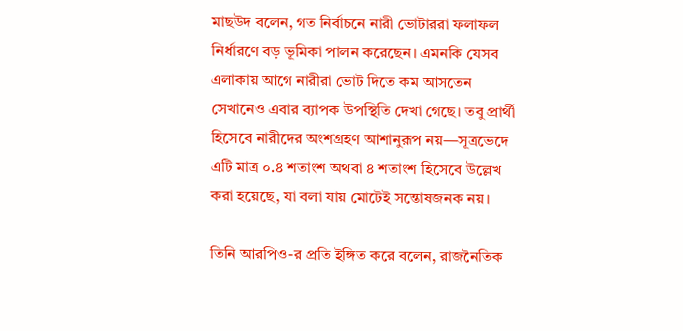মাছউদ বলেন, গত নির্বাচনে নারী ভোটাররা ফলাফল নির্ধারণে বড় ভূমিকা পালন করেছেন। এমনকি যেসব এলাকায় আগে নারীরা ভোট দিতে কম আসতেন সেখানেও এবার ব্যাপক উপস্থিতি দেখা গেছে। তবু প্রার্থী হিসেবে নারীদের অংশগ্রহণ আশানুরূপ নয়—সূত্রভেদে এটি মাত্র ০.৪ শতাংশ অথবা ৪ শতাংশ হিসেবে উল্লেখ করা হয়েছে, যা বলা যায় মোটেই সন্তোষজনক নয়।

তিনি আরপিও-র প্রতি ইঙ্গিত করে বলেন, রাজনৈতিক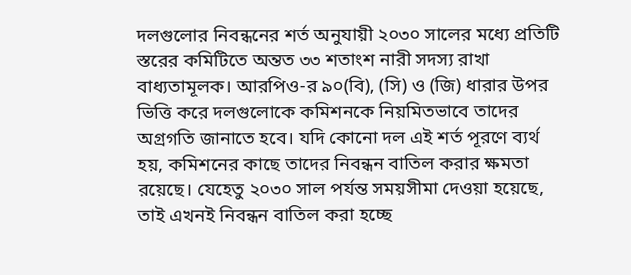দলগুলোর নিবন্ধনের শর্ত অনুযায়ী ২০৩০ সালের মধ্যে প্রতিটি স্তরের কমিটিতে অন্তত ৩৩ শতাংশ নারী সদস্য রাখা বাধ্যতামূলক। আরপিও-র ৯০(বি), (সি) ও (জি) ধারার উপর ভিত্তি করে দলগুলোকে কমিশনকে নিয়মিতভাবে তাদের অগ্রগতি জানাতে হবে। যদি কোনো দল এই শর্ত পূরণে ব্যর্থ হয়, কমিশনের কাছে তাদের নিবন্ধন বাতিল করার ক্ষমতা রয়েছে। যেহেতু ২০৩০ সাল পর্যন্ত সময়সীমা দেওয়া হয়েছে, তাই এখনই নিবন্ধন বাতিল করা হচ্ছে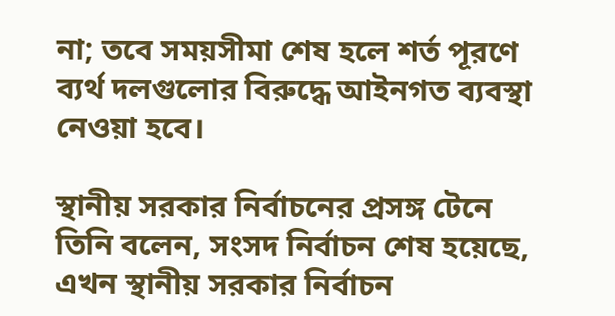না; তবে সময়সীমা শেষ হলে শর্ত পূরণে ব্যর্থ দলগুলোর বিরুদ্ধে আইনগত ব্যবস্থা নেওয়া হবে।

স্থানীয় সরকার নির্বাচনের প্রসঙ্গ টেনে তিনি বলেন, সংসদ নির্বাচন শেষ হয়েছে, এখন স্থানীয় সরকার নির্বাচন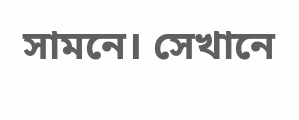সামনে। সেখানে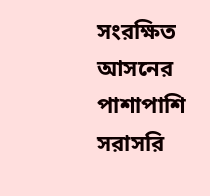সংরক্ষিত আসনের পাশাপাশি সরাসরি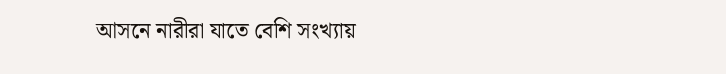আসনে নারীরা যাতে বেশি সংখ্যায়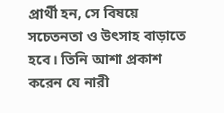প্রার্থী হন, সে বিষয়ে সচেতনতা ও উৎসাহ বাড়াতে হবে। তিনি আশা প্রকাশ করেন যে নারী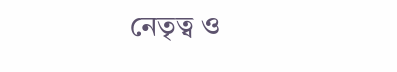নেতৃত্ব ও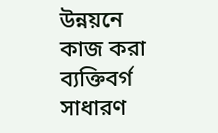উন্নয়নে কাজ করা ব্যক্তিবর্গ সাধারণ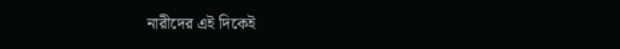নারীদের এই দিকেই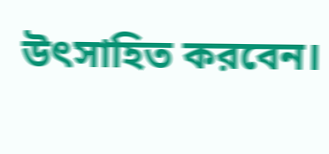উৎসাহিত করবেন।